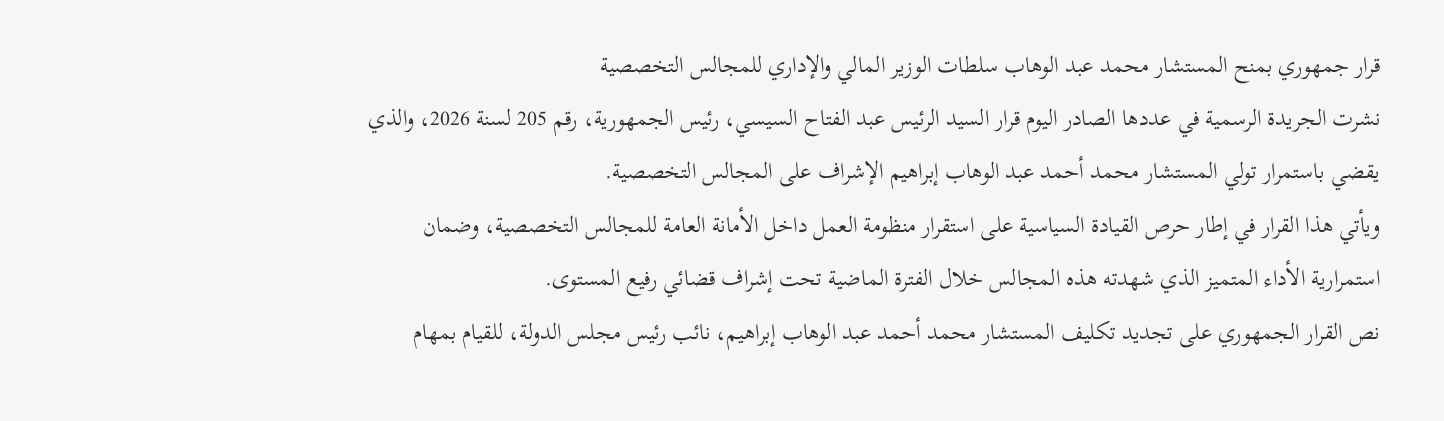قرار جمهوري بمنح المستشار محمد عبد الوهاب سلطات الوزير المالي والإداري للمجالس التخصصية
نشرت الجريدة الرسمية في عددها الصادر اليوم قرار السيد الرئيس عبد الفتاح السيسي، رئيس الجمهورية، رقم 205 لسنة 2026، والذي يقضي باستمرار تولي المستشار محمد أحمد عبد الوهاب إبراهيم الإشراف على المجالس التخصصية.
ويأتي هذا القرار في إطار حرص القيادة السياسية على استقرار منظومة العمل داخل الأمانة العامة للمجالس التخصصية، وضمان استمرارية الأداء المتميز الذي شهدته هذه المجالس خلال الفترة الماضية تحت إشراف قضائي رفيع المستوى.
نص القرار الجمهوري على تجديد تكليف المستشار محمد أحمد عبد الوهاب إبراهيم، نائب رئيس مجلس الدولة، للقيام بمهام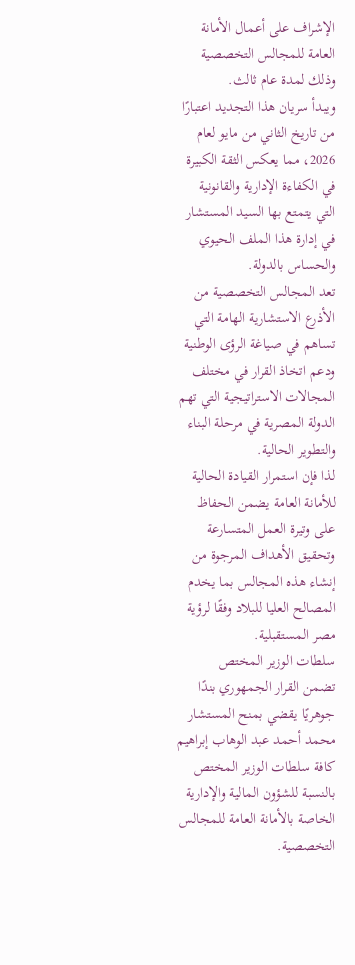الإشراف على أعمال الأمانة العامة للمجالس التخصصية وذلك لمدة عام ثالث.
ويبدأ سريان هذا التجديد اعتبارًا من تاريخ الثاني من مايو لعام 2026، مما يعكس الثقة الكبيرة في الكفاءة الإدارية والقانونية التي يتمتع بها السيد المستشار في إدارة هذا الملف الحيوي والحساس بالدولة.
تعد المجالس التخصصية من الأذرع الاستشارية الهامة التي تساهم في صياغة الرؤى الوطنية ودعم اتخاذ القرار في مختلف المجالات الاستراتيجية التي تهم الدولة المصرية في مرحلة البناء والتطوير الحالية.
لذا فإن استمرار القيادة الحالية للأمانة العامة يضمن الحفاظ على وتيرة العمل المتسارعة وتحقيق الأهداف المرجوة من إنشاء هذه المجالس بما يخدم المصالح العليا للبلاد وفقًا لرؤية مصر المستقبلية.
سلطات الوزير المختص
تضمن القرار الجمهوري بندًا جوهريًا يقضي بمنح المستشار محمد أحمد عبد الوهاب إبراهيم كافة سلطات الوزير المختص بالنسبة للشؤون المالية والإدارية الخاصة بالأمانة العامة للمجالس التخصصية.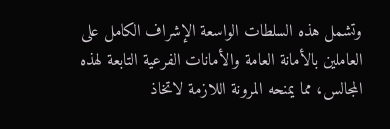وتشمل هذه السلطات الواسعة الإشراف الكامل على العاملين بالأمانة العامة والأمانات الفرعية التابعة لهذه المجالس، مما يمنحه المرونة اللازمة لاتخاذ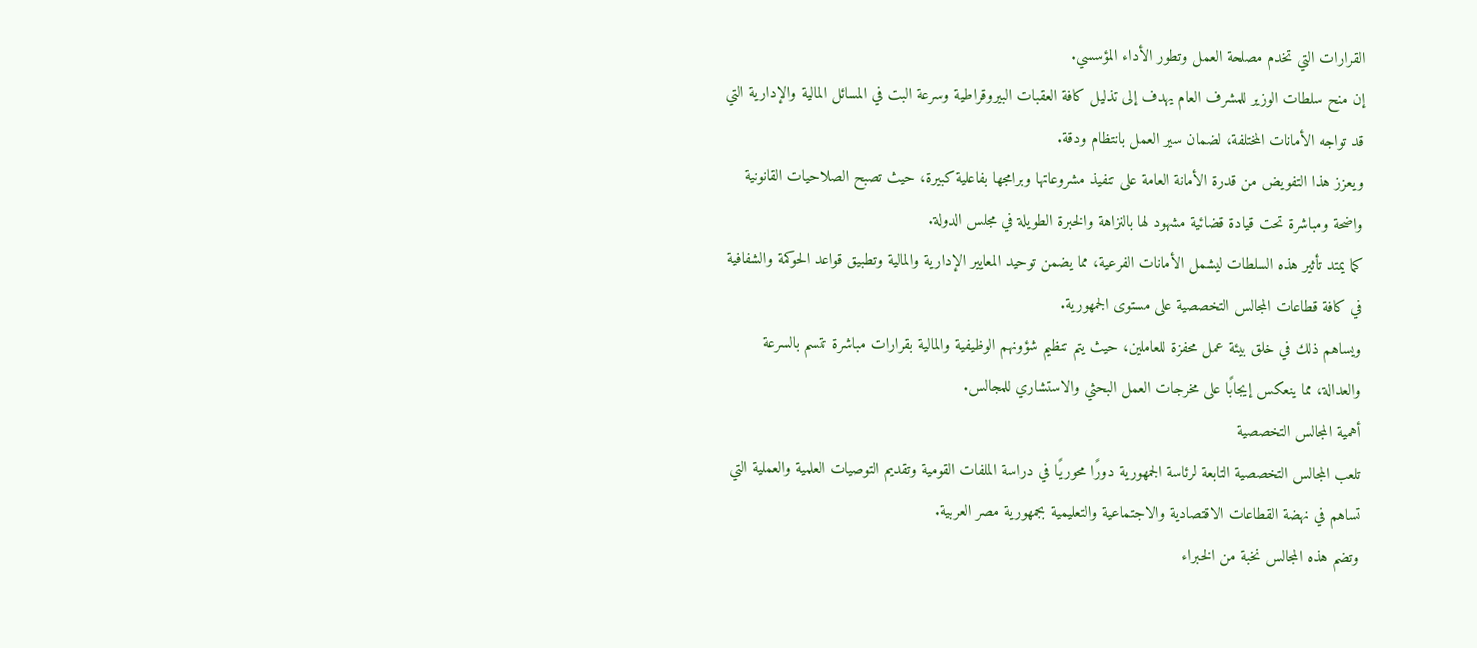القرارات التي تخدم مصلحة العمل وتطور الأداء المؤسسي.
إن منح سلطات الوزير للمشرف العام يهدف إلى تذليل كافة العقبات البيروقراطية وسرعة البت في المسائل المالية والإدارية التي قد تواجه الأمانات المختلفة، لضمان سير العمل بانتظام ودقة.
ويعزز هذا التفويض من قدرة الأمانة العامة على تنفيذ مشروعاتها وبرامجها بفاعلية كبيرة، حيث تصبح الصلاحيات القانونية واضحة ومباشرة تحت قيادة قضائية مشهود لها بالنزاهة والخبرة الطويلة في مجلس الدولة.
كما يمتد تأثير هذه السلطات ليشمل الأمانات الفرعية، مما يضمن توحيد المعايير الإدارية والمالية وتطبيق قواعد الحوكمة والشفافية في كافة قطاعات المجالس التخصصية على مستوى الجمهورية.
ويساهم ذلك في خلق بيئة عمل محفزة للعاملين، حيث يتم تنظيم شؤونهم الوظيفية والمالية بقرارات مباشرة تتسم بالسرعة والعدالة، مما ينعكس إيجابًا على مخرجات العمل البحثي والاستشاري للمجالس.
أهمية المجالس التخصصية
تلعب المجالس التخصصية التابعة لرئاسة الجمهورية دورًا محوريًا في دراسة الملفات القومية وتقديم التوصيات العلمية والعملية التي تساهم في نهضة القطاعات الاقتصادية والاجتماعية والتعليمية بجمهورية مصر العربية.
وتضم هذه المجالس نخبة من الخبراء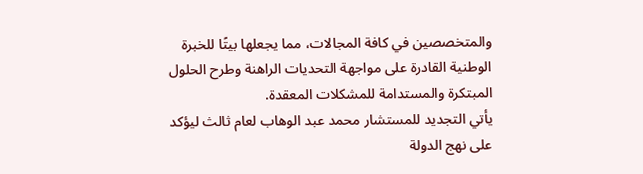والمتخصصين في كافة المجالات، مما يجعلها بيتًا للخبرة الوطنية القادرة على مواجهة التحديات الراهنة وطرح الحلول المبتكرة والمستدامة للمشكلات المعقدة.
يأتي التجديد للمستشار محمد عبد الوهاب لعام ثالث ليؤكد على نهج الدولة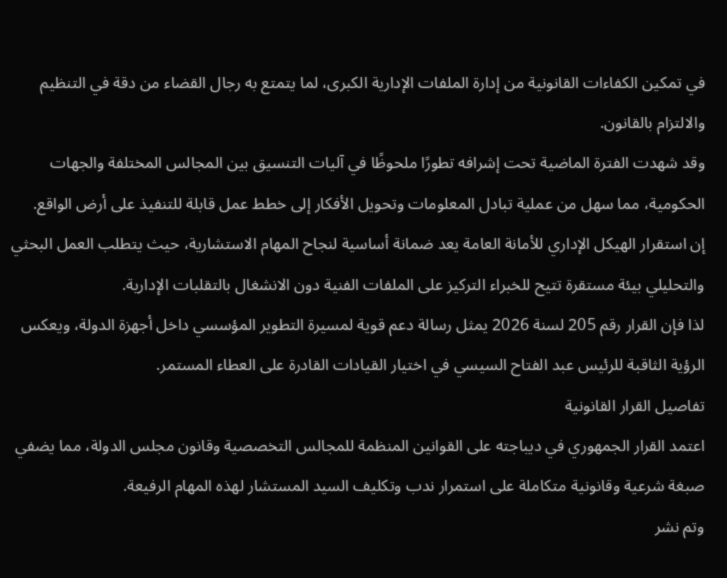في تمكين الكفاءات القانونية من إدارة الملفات الإدارية الكبرى، لما يتمتع به رجال القضاء من دقة في التنظيم والالتزام بالقانون.
وقد شهدت الفترة الماضية تحت إشرافه تطورًا ملحوظًا في آليات التنسيق بين المجالس المختلفة والجهات الحكومية، مما سهل من عملية تبادل المعلومات وتحويل الأفكار إلى خطط عمل قابلة للتنفيذ على أرض الواقع.
إن استقرار الهيكل الإداري للأمانة العامة يعد ضمانة أساسية لنجاح المهام الاستشارية، حيث يتطلب العمل البحثي والتحليلي بيئة مستقرة تتيح للخبراء التركيز على الملفات الفنية دون الانشغال بالتقلبات الإدارية.
لذا فإن القرار رقم 205 لسنة 2026 يمثل رسالة دعم قوية لمسيرة التطوير المؤسسي داخل أجهزة الدولة، ويعكس الرؤية الثاقبة للرئيس عبد الفتاح السيسي في اختيار القيادات القادرة على العطاء المستمر.
تفاصيل القرار القانونية
اعتمد القرار الجمهوري في ديباجته على القوانين المنظمة للمجالس التخصصية وقانون مجلس الدولة، مما يضفي صبغة شرعية وقانونية متكاملة على استمرار ندب وتكليف السيد المستشار لهذه المهام الرفيعة.
وتم نشر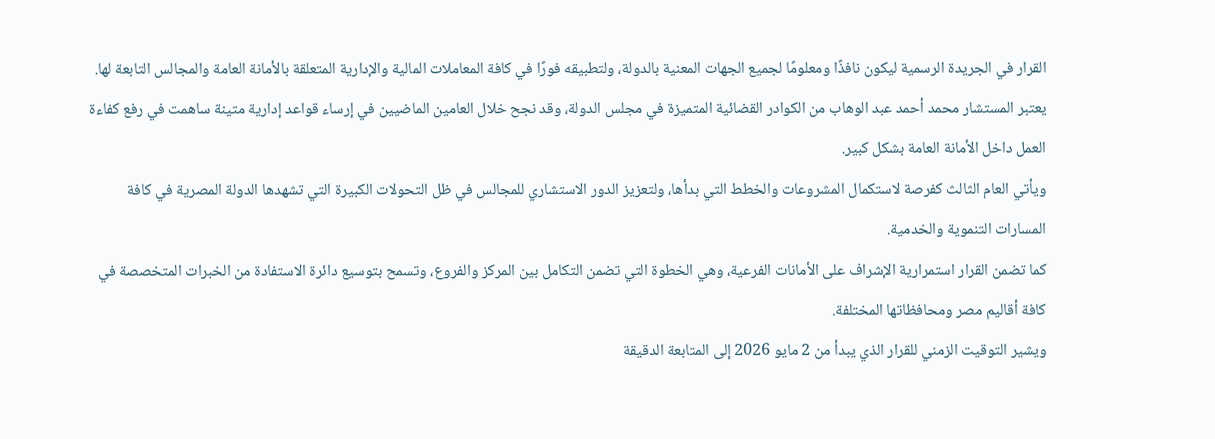القرار في الجريدة الرسمية ليكون نافذًا ومعلومًا لجميع الجهات المعنية بالدولة، ولتطبيقه فورًا في كافة المعاملات المالية والإدارية المتعلقة بالأمانة العامة والمجالس التابعة لها.
يعتبر المستشار محمد أحمد عبد الوهاب من الكوادر القضائية المتميزة في مجلس الدولة، وقد نجح خلال العامين الماضيين في إرساء قواعد إدارية متينة ساهمت في رفع كفاءة العمل داخل الأمانة العامة بشكل كبير.
ويأتي العام الثالث كفرصة لاستكمال المشروعات والخطط التي بدأها، ولتعزيز الدور الاستشاري للمجالس في ظل التحولات الكبيرة التي تشهدها الدولة المصرية في كافة المسارات التنموية والخدمية.
كما تضمن القرار استمرارية الإشراف على الأمانات الفرعية، وهي الخطوة التي تضمن التكامل بين المركز والفروع، وتسمح بتوسيع دائرة الاستفادة من الخبرات المتخصصة في كافة أقاليم مصر ومحافظاتها المختلفة.
ويشير التوقيت الزمني للقرار الذي يبدأ من 2 مايو 2026 إلى المتابعة الدقيقة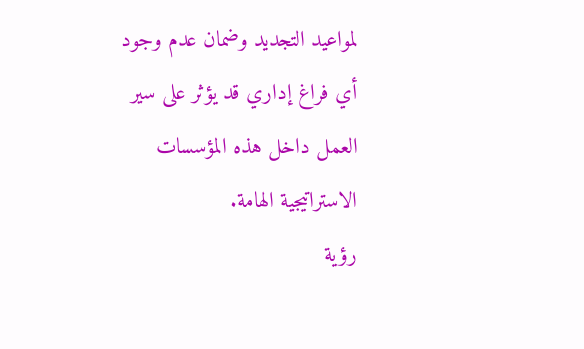لمواعيد التجديد وضمان عدم وجود أي فراغ إداري قد يؤثر على سير العمل داخل هذه المؤسسات الاستراتيجية الهامة.
رؤية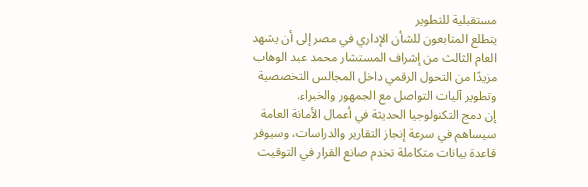مستقبلية للتطوير
يتطلع المتابعون للشأن الإداري في مصر إلى أن يشهد العام الثالث من إشراف المستشار محمد عبد الوهاب مزيدًا من التحول الرقمي داخل المجالس التخصصية وتطوير آليات التواصل مع الجمهور والخبراء.
إن دمج التكنولوجيا الحديثة في أعمال الأمانة العامة سيساهم في سرعة إنجاز التقارير والدراسات، وسيوفر قاعدة بيانات متكاملة تخدم صانع القرار في التوقيت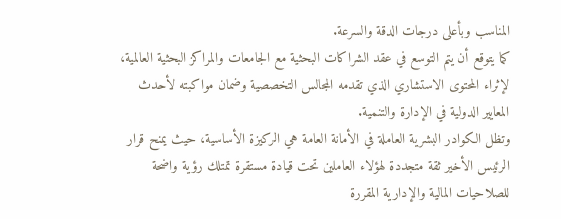المناسب وبأعلى درجات الدقة والسرعة.
كما يتوقع أن يتم التوسع في عقد الشراكات البحثية مع الجامعات والمراكز البحثية العالمية، لإثراء المحتوى الاستشاري الذي تقدمه المجالس التخصصية وضمان مواكبته لأحدث المعايير الدولية في الإدارة والتنمية.
وتظل الكوادر البشرية العاملة في الأمانة العامة هي الركيزة الأساسية، حيث يمنح قرار الرئيس الأخير ثقة متجددة لهؤلاء العاملين تحت قيادة مستقرة تمتلك رؤية واضحة للصلاحيات المالية والإدارية المقررة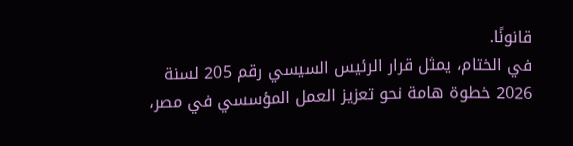قانونًا.
في الختام، يمثل قرار الرئيس السيسي رقم 205 لسنة 2026 خطوة هامة نحو تعزيز العمل المؤسسي في مصر،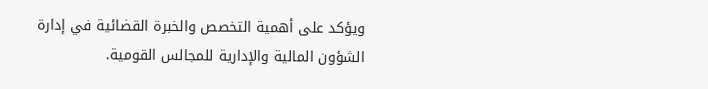ويؤكد على أهمية التخصص والخبرة القضائية في إدارة الشؤون المالية والإدارية للمجالس القومية.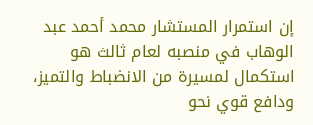إن استمرار المستشار محمد أحمد عبد الوهاب في منصبه لعام ثالث هو استكمال لمسيرة من الانضباط والتميز، ودافع قوي نحو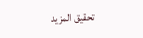تحقيق المزيد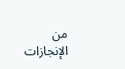من الإنجازات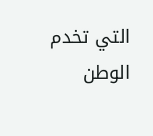التي تخدم الوطن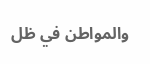والمواطن في ظل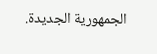الجمهورية الجديدة.